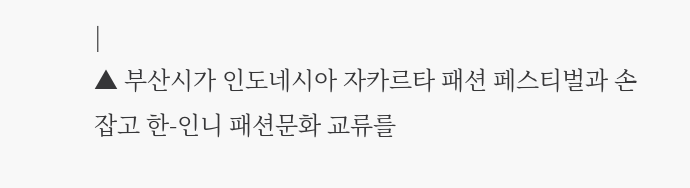|
▲ 부산시가 인도네시아 자카르타 패션 페스티벌과 손잡고 한-인니 패션문화 교류를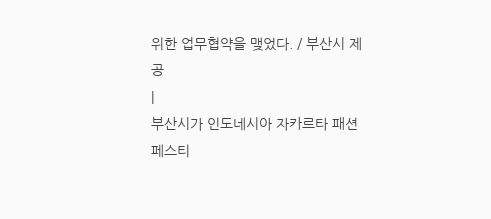위한 업무협약을 맺었다. / 부산시 제공
|
부산시가 인도네시아 자카르타 패션 페스티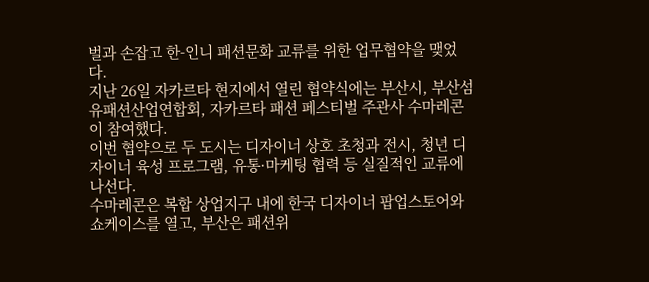벌과 손잡고 한-인니 패션문화 교류를 위한 업무협약을 맺었다.
지난 26일 자카르타 현지에서 열린 협약식에는 부산시, 부산섬유패션산업연합회, 자카르타 패션 페스티벌 주관사 수마레콘이 참여했다.
이번 협약으로 두 도시는 디자이너 상호 초청과 전시, 청년 디자이너 육성 프로그램, 유통·마케팅 협력 등 실질적인 교류에 나선다.
수마레콘은 복합 상업지구 내에 한국 디자이너 팝업스토어와 쇼케이스를 열고, 부산은 패션위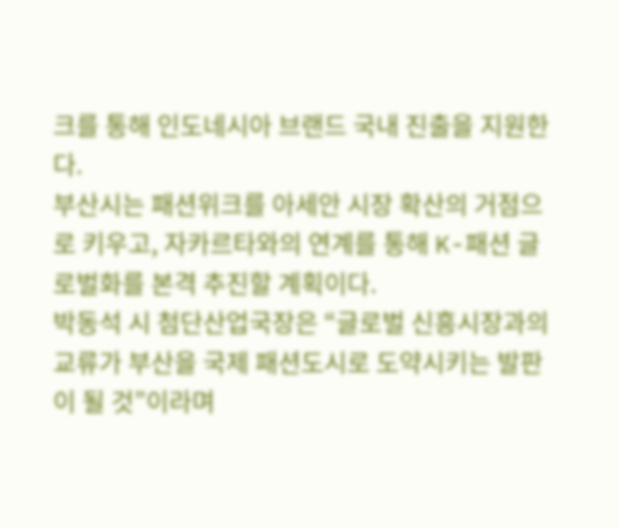크를 통해 인도네시아 브랜드 국내 진출을 지원한다.
부산시는 패션위크를 아세안 시장 확산의 거점으로 키우고, 자카르타와의 연계를 통해 K-패션 글로벌화를 본격 추진할 계획이다.
박동석 시 첨단산업국장은 “글로벌 신흥시장과의 교류가 부산을 국제 패션도시로 도약시키는 발판이 될 것”이라며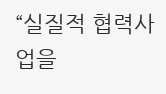“실질적 협력사업을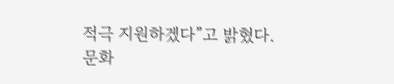적극 지원하겠다”고 밝혔다.
문화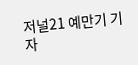저널21 예만기 기자